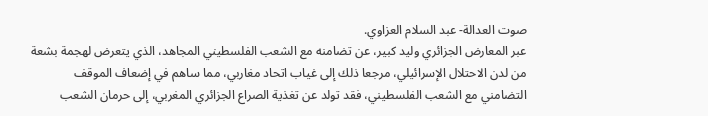صوت العدالة- عبد السلام العزاوي.
عبر المعارض الجزائري وليد كبير، عن تضامنه مع الشعب الفلسطيني المجاهد، الذي يتعرض لهجمة بشعة من لدن الاحتلال الإسرائيلي، مرجعا ذلك إلى غياب اتحاد مغاربي، مما ساهم في إضعاف الموقف التضامني مع الشعب الفلسطيني، فقد تولد عن تغذية الصراع الجزائري المغربي، إلى حرمان الشعب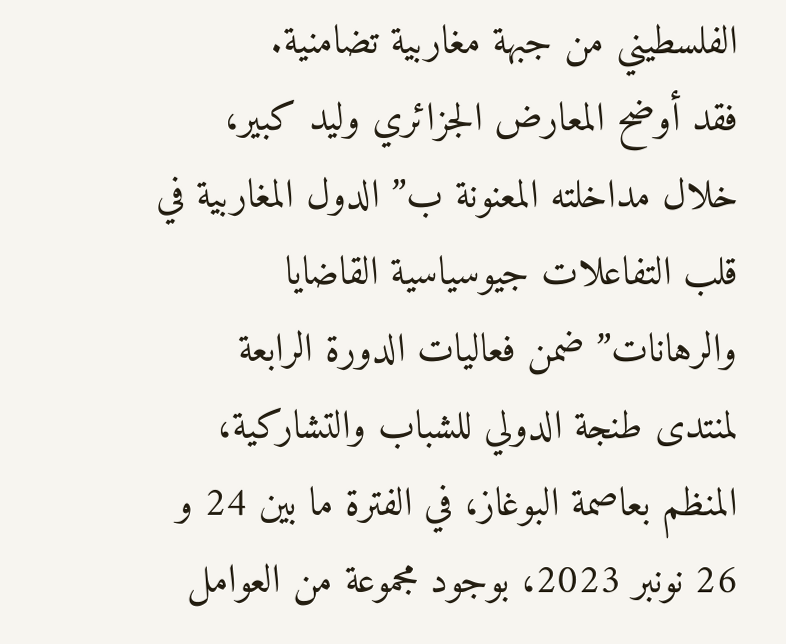الفلسطيني من جبهة مغاربية تضامنية.
فقد أوضح المعارض الجزائري وليد كبير، خلال مداخلته المعنونة ب” الدول المغاربية في قلب التفاعلات جيوسياسية القاضايا والرهانات” ضمن فعاليات الدورة الرابعة لمنتدى طنجة الدولي للشباب والتشاركية، المنظم بعاصمة البوغاز، في الفترة ما بين 24 و 26 نونبر 2023، بوجود مجموعة من العوامل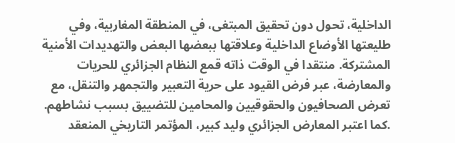الداخلية، تحول دون تحقيق المبتغى، في المنطقة المغاربية، وفي طليعتها الأوضاع الداخلية وعلاقتها ببعضها البعض والتهديدات الأمنية المشتركة. منتقدا في الوقت ذاته قمع النظام الجزائري للحريات والمعارضة، عبر فرض القيود على حرية التعبير والتجمهر والتنقل، مع تعرض الصحافيون والحقوقيين والمحامين للتضييق بسبب نشاطهم.
.كما اعتبر المعارض الجزائري وليد كبير، المؤتمر التاريخي المنعقد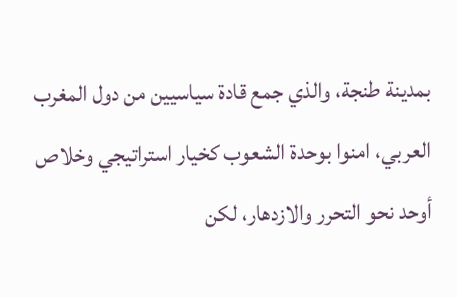بمدينة طنجة، والذي جمع قادة سياسيين من دول المغرب العربي، امنوا بوحدة الشعوب كخيار استراتيجي وخلاص أوحد نحو التحرر والازدهار، لكن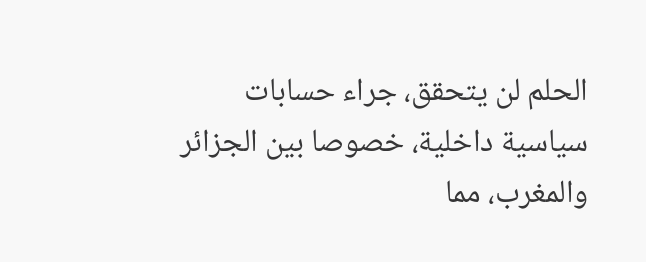الحلم لن يتحقق، جراء حسابات سياسية داخلية، خصوصا بين الجزائر والمغرب، مما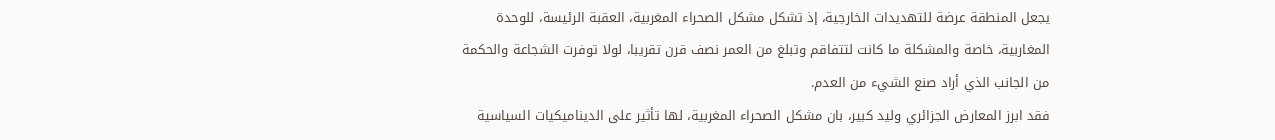يجعل المنطقة عرضة للتهديدات الخارجية، إذ تشكل مشكل الصحراء المغربية، العقبة الرئيسة، للوحدة المغاربية، خاصة والمشكلة ما كانت لتتفاقم وتبلغ من العمر نصف قرن تقريبا، لولا توفرت الشجاعة والحكمة من الجانب الذي أراد صنع الشيء من العدم.
فقد ابرز المعارض الجزائري وليد كبير، بان مشكل الصحراء المغربية، لها تأثير على الديناميكيات السياسية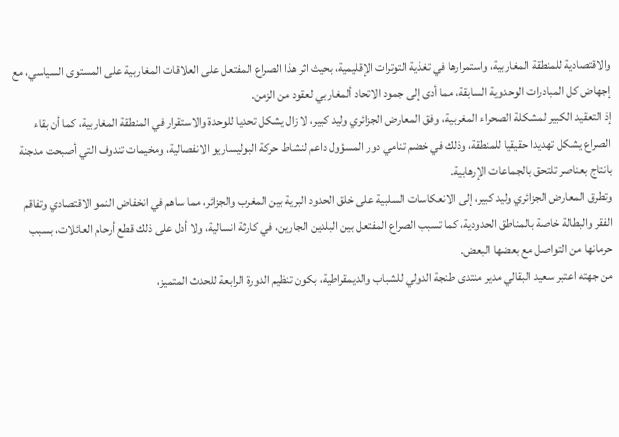والاقتصادية للمنطقة المغاربية، واستمرارها في تغذية التوترات الإقليمية، بحيث اثر هذا الصراع المفتعل على العلاقات المغاربية على المستوى السياسي، مع إجهاض كل المبادرات الوحدوية السابقة، مما أدى إلى جمود الاتحاد ألمغاربي لعقود من الزمن.
إذ التعقيد الكبير لمشكلة الصحراء المغربية، وفق المعارض الجزائري وليد كبير، لا زال يشكل تحديا للوحدة والاستقرار في المنطقة المغاربية، كما أن بقاء الصراع يشكل تهديدا حقيقيا للمنطقة، وذلك في خضم تنامي دور المسؤول داعم لنشاط حركة البوليساريو الانفصالية، ومخيمات تندوف التي أصبحت مدجنة بانتاج بعناصر تلتحق بالجماعات الإرهابية.
وتطرق المعارض الجزائري وليد كبير، إلى الانعكاسات السلبية على خلق الحدود البرية بين المغرب والجزائر، مما ساهم في انخفاض النمو الاقتصادي وتفاقم الفقر والبطالة خاصة بالمناطق الحدودية، كما تسبب الصراع المفتعل بين البلدين الجارين، في كارثة انسالية، ولا أدل على ذلك قطع أرحام العائلات، بسبب حرمانها من التواصل مع بعضها البعض.
من جهته اعتبر سعيد البقالي مدير منتدى طنجة الدولي للشباب والديمقراطية، بكون تنظيم الدورة الرابعة للحدث المتميز،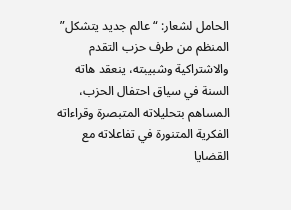الحامل لشعار: “عالم جديد يتشكل” المنظم من طرف حزب التقدم والاشتراكية وشبيبته، ينعقد هاته السنة في سياق احتفال الحزب، المساهم بتحليلاته المتبصرة وقراءاته الفكرية المتنورة في تفاعلاته مع القضايا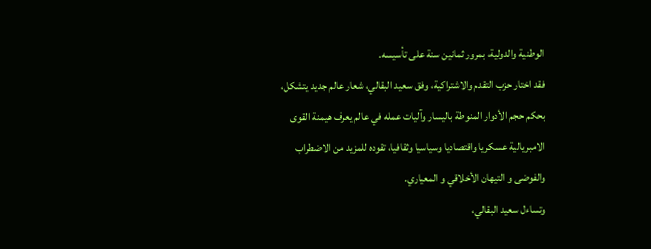الوطنية والدولية، بمرور ثمانين سنة على تأسيسه.
فقد اختار حزب التقدم والاشتراكية، وفق سعيد البقالي، شعار عالم جديد يتشكل، بحكم حجم الأدوار المنوطة باليسار وآليات عمله في عالم يعرف هيمنة القوى الامبريالية عسكريا واقتصاديا وسياسيا وثقافيا، تقوده للمزيد من الاضطراب والفوضى و التيهان الأخلاقي و المعياري.
وتساءل سعيد البقالي،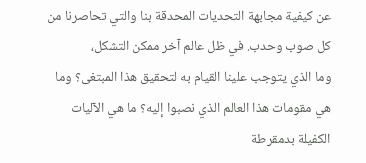عن كيفية مجابهة التحديات المحدقة بنا والتي تحاصرنا من كل صوب وحدب. في ظل عالم آخر ممكن التشكل،
وما الذي يتوجب علينا القيام به لتحقيق هذا المبتغى؟ وما هي مقومات هذا العالم الذي نصبوا إليه؟ ما هي الآليات الكفيلة بدمقرطة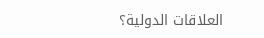العلاقات الدولية؟